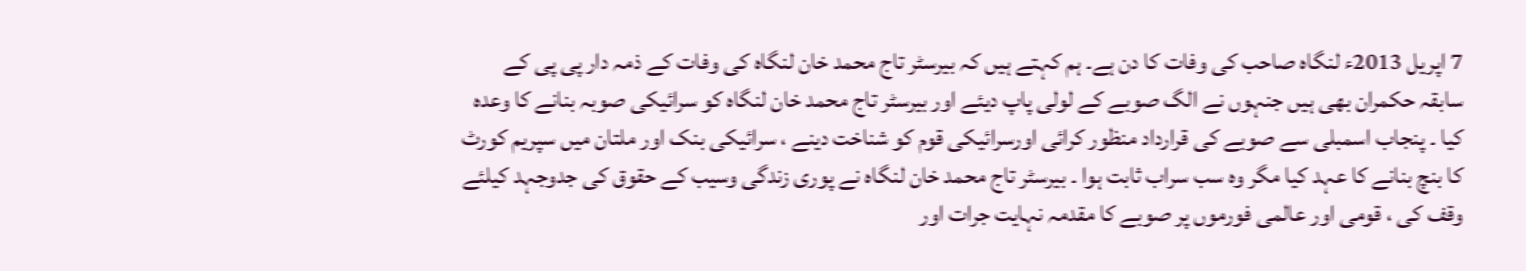7 اپریل 2013ء لنگاہ صاحب کی وفات کا دن ہے۔ ہم کہتے ہیں کہ بیرسٹر تاج محمد خان لنگاہ کی وفات کے ذمہ دار پی پی کے سابقہ حکمران بھی ہیں جنہوں نے الگ صوبے کے لولی پاپ دیئے اور بیرسٹر تاج محمد خان لنگاہ کو سرائیکی صوبہ بنانے کا وعدہ کیا ۔ پنجاب اسمبلی سے صوبے کی قرارداد منظور کرائی اورسرائیکی قوم کو شناخت دینے ، سرائیکی بنک اور ملتان میں سپریم کورٹ کا بنچ بنانے کا عہد کیا مگر وہ سب سراب ثابت ہوا ۔ بیرسٹر تاج محمد خان لنگاہ نے پوری زندگی وسیب کے حقوق کی جدوجہد کیلئے وقف کی ، قومی اور عالمی فورموں پر صوبے کا مقدمہ نہایت جرات اور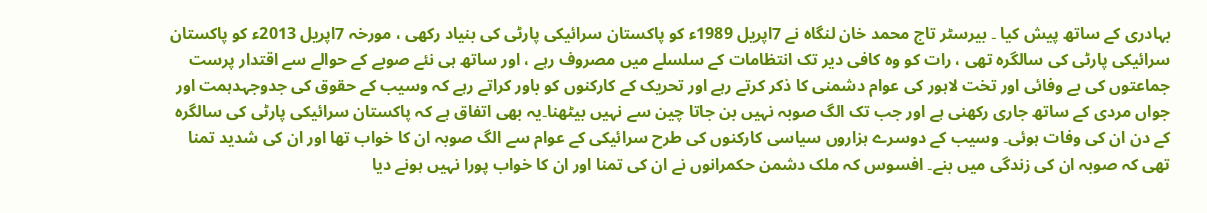بہادری کے ساتھ پیش کیا ۔ بیرسٹر تاج محمد خان لنگاہ نے 7اپریل 1989ء کو پاکستان سرائیکی پارٹی کی بنیاد رکھی ، مورخہ 7اپریل 2013ء کو پاکستان سرائیکی پارٹی کی سالگرہ تھی ، رات کو وہ کافی دیر تک انتظامات کے سلسلے میں مصروف رہے ، اور ساتھ ہی نئے صوبے کے حوالے سے اقتدار پرست جماعتوں کی بے وفائی اور تخت لاہور کی عوام دشمنی کا ذکر کرتے رہے اور تحریک کے کارکنوں کو باور کراتے رہے کہ وسیب کے حقوق کی جدوجہدہمت اور جواں مردی کے ساتھ جاری رکھنی ہے اور جب تک الگ صوبہ نہیں بن جاتا چین سے نہیں بیٹھنا۔یہ بھی اتفاق ہے کہ پاکستان سرائیکی پارٹی کی سالگرہ کے دن ان کی وفات ہوئی۔ وسیب کے دوسرے ہزاروں سیاسی کارکنوں کی طرح سرائیکی کے عوام سے الگ صوبہ ان کا خواب تھا اور ان کی شدید تمنا تھی کہ صوبہ ان کی زندگی میں بنے۔ افسوس کہ ملک دشمن حکمرانوں نے ان کی تمنا اور ان کا خواب پورا نہیں ہونے دیا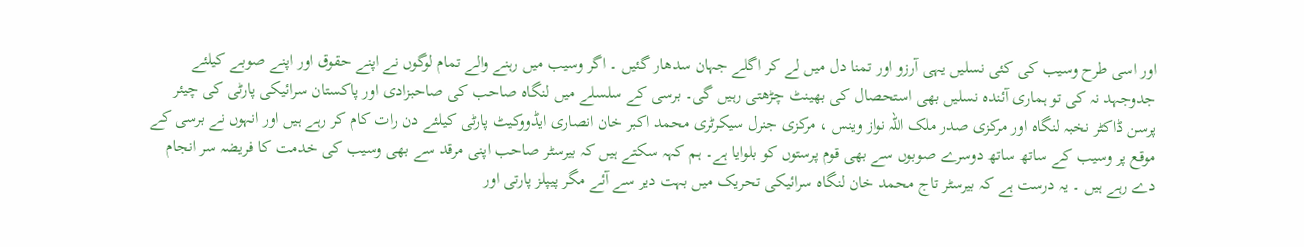اور اسی طرح وسیب کی کئی نسلیں یہی آرزو اور تمنا دل میں لے کر اگلے جہان سدھار گئیں ۔ اگر وسیب میں رہنے والے تمام لوگوں نے اپنے حقوق اور اپنے صوبے کیلئے جدوجہد نہ کی تو ہماری آئندہ نسلیں بھی استحصال کی بھینٹ چڑھتی رہیں گی۔ برسی کے سلسلے میں لنگاہ صاحب کی صاحبزادی اور پاکستان سرائیکی پارٹی کی چیئر پرسن ڈاکٹر نخبہ لنگاہ اور مرکزی صدر ملک اللہ نواز وینس ، مرکزی جنرل سیکرٹری محمد اکبر خان انصاری ایڈووکیٹ پارٹی کیلئے دن رات کام کر رہے ہیں اور انہوں نے برسی کے موقع پر وسیب کے ساتھ ساتھ دوسرے صوبوں سے بھی قوم پرستوں کو بلوایا ہے۔ ہم کہہ سکتے ہیں کہ بیرسٹر صاحب اپنی مرقد سے بھی وسیب کی خدمت کا فریضہ سر انجام دے رہے ہیں ۔ یہ درست ہے کہ بیرسٹر تاج محمد خان لنگاہ سرائیکی تحریک میں بہت دیر سے آئے مگر پیپلز پارتی اور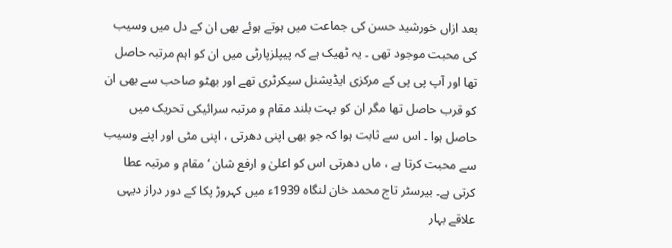بعد ازاں خورشید حسن کی جماعت میں ہوتے ہوئے بھی ان کے دل میں وسیب کی محبت موجود تھی ۔ یہ ٹھیک ہے کہ پیپلزپارٹی میں ان کو اہم مرتبہ حاصل تھا اور آپ پی پی کے مرکزی ایڈیشنل سیکرٹری تھے اور بھٹو صاحب سے بھی ان کو قرب حاصل تھا مگر ان کو بہت بلند مقام و مرتبہ سرائیکی تحریک میں حاصل ہوا ۔ اس سے ثابت ہوا کہ جو بھی اپنی دھرتی ، اپنی مٹی اور اپنے وسیب سے محبت کرتا ہے ، ماں دھرتی اس کو اعلیٰ و ارفع شان ‘مقام و مرتبہ عطا کرتی ہے۔ بیرسٹر تاج محمد خان لنگاہ 1939ء میں کہروڑ پکا کے دور دراز دیہی علاقے بہار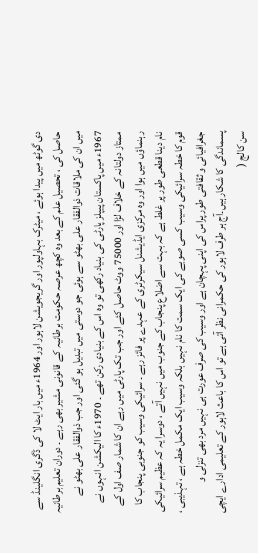دی گوٹھ میں پیدا ہوئے ، میٹرک بہاولپور اور گریجویشن لاہور اور 1964ء میں بار ایٹ لا کی ڈگری انگلینڈ سے حاصل کی ، تحصیل علم کے بعد وہ کچھ عرصہ حکومت برطانیہ کے قانونی مشیر بھی رہے ۔ دوران تعلیم برطانیہ میں ان کی ملاقات ذوالفقار علی بھٹو سے ہوئی جو دوستی میں تبدیل ہو گئی اور جب ذوالفقار علی بھٹو نے 1967ء میں پاکستان پیپلز پارٹی کی بنیاد رکھی تو وہ اس کے بنیادی رکن تھے ۔ 1970ء کا الیکشن انہوں نے ممتاز دولتانہ کے خلاف لڑا اور 75000 ووٹ حاصل کئے اور جب تک پارٹی میں رہے ان کا شمار صف اول کے رہنماؤں میں ہوا اور وہ مرکزی ایڈیشنل سیکرٹری کے عہدے پر فائز رہے ۔ سرائیکی وسیب کو جنوبی پنجاب کا نام دینا قطعی طور پر غلط ہے کہ بہت سے اضلاع پنجاب کے جنوب میں نہیں آتے ، دوسرا یہ کہ عظیم سرائیکی قوم کا خطہ سرائیکی وسیب کسی صوبے کی ایک سمت کا نام نہیں بلکہ وسیب ایک مکمل خطہ ہے ، تہذیبی ، جغرافیائی و ثقافتی طور پراس کی اپنی پہچان ہے اور وسیب کی صرف عورت ہی نہیں مرد بھی تنزلی و پسماندگی کا شکار ہیں۔آج ہر طرف لاہور کی حکمرانی نظر آتی ہے تو اس کا باعث لاہور کے تعلیمی ادارے ایچی سن کالج (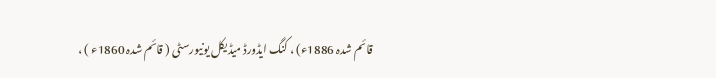قائم شدہ 1886ء) ، کنگ ایڈورڈ میڈیکل یونیورسٹی ( قائم شدہ 1860ء ) ،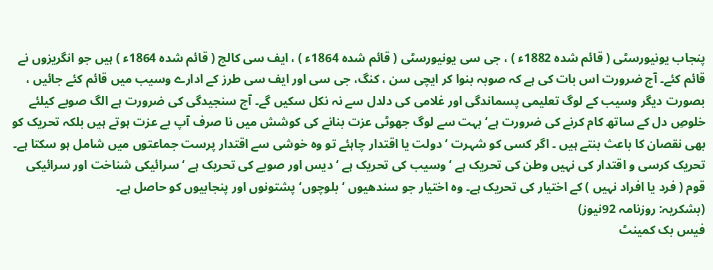پنجاب یونیورسٹی ( قائم شدہ 1882ء ) ، جی سی یونیورسٹی ( قائم شدہ 1864ء ) ، ایف سی کالج ( قائم شدہ 1864ء ) ہیں جو انگریزوں نے قائم کئے۔ آج ضرورت اس بات کی ہے کہ صوبہ بنوا کر ایچی سن ، کنگ، جی سی اور ایف سی طرز کے ادارے وسیب میں قائم کئے جائیں ، بصورت دیگر وسیب کے لوگ تعلیمی پسماندگی اور غلامی کی دلدل سے نہ نکل سکیں گے۔ آج سنجیدگی کی ضرورت ہے الگ صوبے کیلئے خلوصِ دل کے ساتھ کام کرنے کی ضرورت ہے‘ بہت سے لوگ جھوٹی عزت بنانے کی کوشش میں نا صرف آپ بے عزت ہوتے ہیں بلکہ تحریک کو بھی نقصان کا باعث بنتے ہیں ۔ اگر کسی کو شہرت ‘ دولت یا اقتدار چاہئے تو وہ خوشی سے اقتدار پرست جماعتوں میں شامل ہو سکتا ہے۔ تحریک کرسی و اقتدار کی نہیں وطن کی تحریک ہے ‘ وسیب کی تحریک ہے ‘ دیس اور صوبے کی تحریک ہے ‘ سرائیکی شناخت اور سرائیکی قوم ( فرد یا افراد نہیں ) کے اختیار کی تحریک ہے۔ وہ اختیار جو سندھیوں ‘ بلوچوں‘ پشتونوں اور پنجابیوں کو حاصل ہے۔
(بشکریہ: روزنامہ 92نیوز)
فیس بک کمینٹ